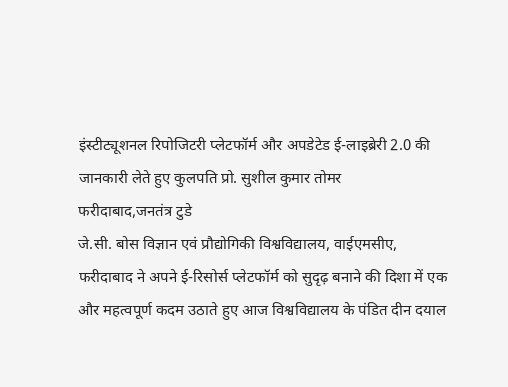इंस्टीट्यूशनल रिपोजिटरी प्लेटफॉर्म और अपडेटेड ई-लाइब्रेरी 2.0 की जानकारी लेते हुए कुलपति प्रो. सुशील कुमार तोमर
फरीदाबाद,जनतंत्र टुडे
जे.सी. बोस विज्ञान एवं प्रौद्योगिकी विश्वविद्यालय, वाईएमसीए, फरीदाबाद ने अपने ई-रिसोर्स प्लेटफॉर्म को सुदृढ़ बनाने की दिशा में एक और महत्वपूर्ण कदम उठाते हुए आज विश्वविद्यालय के पंडित दीन दयाल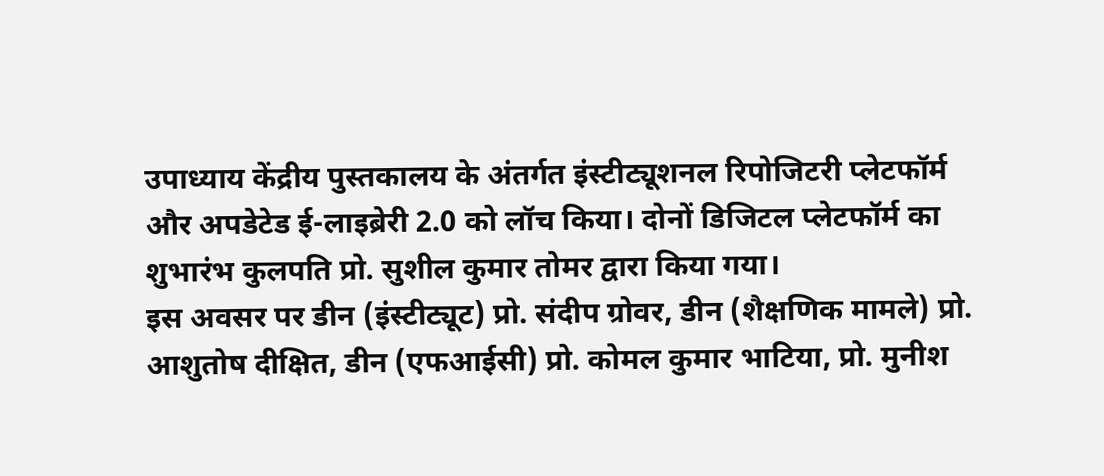उपाध्याय केंद्रीय पुस्तकालय के अंतर्गत इंस्टीट्यूशनल रिपोजिटरी प्लेटफॉर्म और अपडेटेड ई-लाइब्रेरी 2.0 को लॉच किया। दोनों डिजिटल प्लेटफॉर्म का शुभारंभ कुलपति प्रो. सुशील कुमार तोमर द्वारा किया गया।
इस अवसर पर डीन (इंस्टीट्यूट) प्रो. संदीप ग्रोवर, डीन (शैक्षणिक मामले) प्रो. आशुतोष दीक्षित, डीन (एफआईसी) प्रो. कोमल कुमार भाटिया, प्रो. मुनीश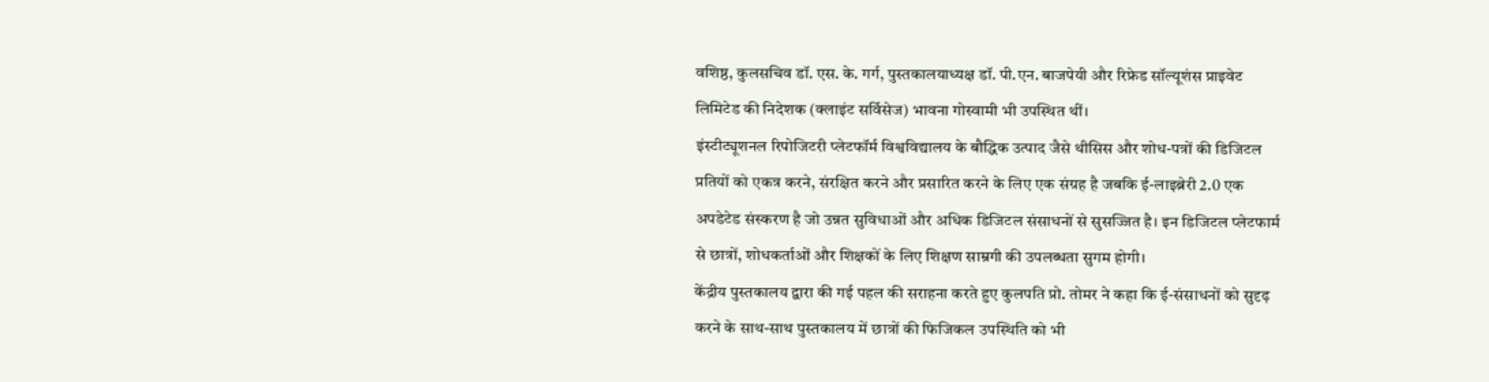वशिष्ठ, कुलसचिव डॉ. एस. के. गर्ग, पुस्तकालयाध्यक्ष डॉ. पी.एन. बाजपेयी और रिफ्रेड सॉल्यूशंस प्राइवेट लिमिटेड की निदेशक (क्लाइंट सर्विसेज) भावना गोस्वामी भी उपस्थित थीं।
इंस्टीट्यूशनल रिपोजिटरी प्लेटफॉर्म विश्वविद्यालय के बौद्धिक उत्पाद जैसे थीसिस और शोध-पत्रों की डिजिटल प्रतियों को एकत्र करने, संरक्षित करने और प्रसारित करने के लिए एक संग्रह है जबकि ई-लाइब्रेरी 2.0 एक अपडेटेड संस्करण है जो उन्नत सुविधाओं और अधिक डिजिटल संसाधनों से सुसज्जित है। इन डिजिटल प्लेटफार्म से छात्रों, शोधकर्ताओं और शिक्षकों के लिए शिक्षण साम्रगी की उपलब्धता सुगम होगी।
केंद्रीय पुस्तकालय द्वारा की गई पहल की सराहना करते हुए कुलपति प्रो. तोमर ने कहा कि ई-संसाधनों को सुदृढ़ करने के साथ-साथ पुस्तकालय में छात्रों की फिजिकल उपस्थिति को भी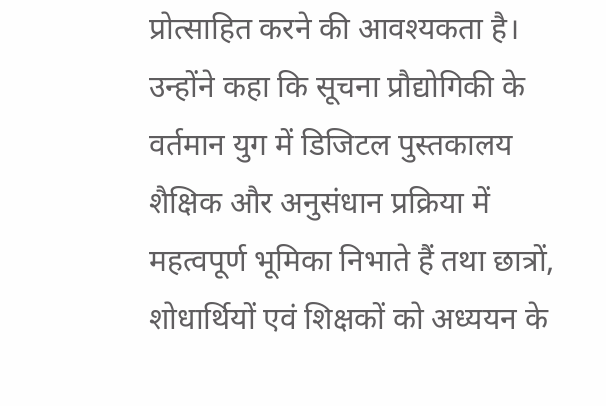प्रोत्साहित करने की आवश्यकता है। उन्होंने कहा कि सूचना प्रौद्योगिकी के वर्तमान युग में डिजिटल पुस्तकालय शैक्षिक और अनुसंधान प्रक्रिया में महत्वपूर्ण भूमिका निभाते हैं तथा छात्रों, शोधार्थियों एवं शिक्षकों को अध्ययन के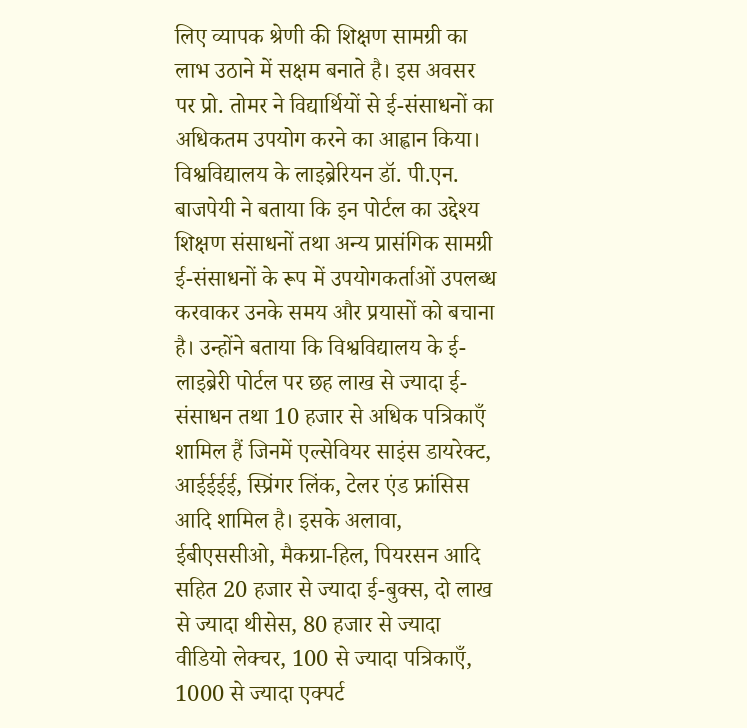लिए व्यापक श्रेणी की शिक्षण सामग्री का लाभ उठाने में सक्षम बनाते है। इस अवसर पर प्रो. तोमर ने विद्यार्थियों से ई-संसाधनों का अधिकतम उपयोग करने का आह्वान किया।
विश्वविद्यालय के लाइब्रेरियन डॉ. पी.एन. बाजपेयी ने बताया कि इन पोर्टल का उद्देश्य शिक्षण संसाधनों तथा अन्य प्रासंगिक सामग्री ई-संसाधनों के रूप में उपयोगकर्ताओं उपलब्ध करवाकर उनके समय और प्रयासों को बचाना है। उन्होंने बताया कि विश्वविद्यालय के ई-लाइब्रेरी पोर्टल पर छह लाख से ज्यादा ई-संसाधन तथा 10 हजार से अधिक पत्रिकाएँ शामिल हैं जिनमें एल्सेवियर साइंस डायरेक्ट, आईईईई, स्प्रिंगर लिंक, टेलर एंड फ्रांसिस आदि शामिल है। इसके अलावा, ईबीएससीओ, मैकग्रा-हिल, पियरसन आदि सहित 20 हजार से ज्यादा ई-बुक्स, दो लाख से ज्यादा थीसेस, 80 हजार से ज्यादा वीडियो लेक्चर, 100 से ज्यादा पत्रिकाएँ, 1000 से ज्यादा एक्पर्ट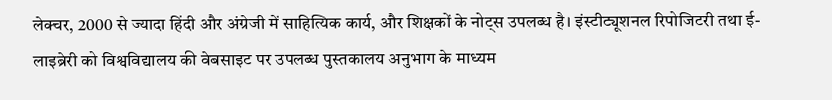लेक्चर, 2000 से ज्यादा हिंदी और अंग्रेजी में साहित्यिक कार्य, और शिक्षकों के नोट्स उपलब्ध है। इंस्टीट्यूशनल रिपोजिटरी तथा ई-लाइब्रेरी को विश्वविद्यालय की वेबसाइट पर उपलब्ध पुस्तकालय अनुभाग के माध्यम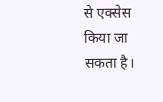से एक्सेस किया जा सकता है।